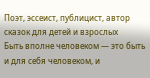Поэт, эссеист, публицист, автор сказок для детей и взрослых
Быть вполне человеком — это быть и для себя человеком, и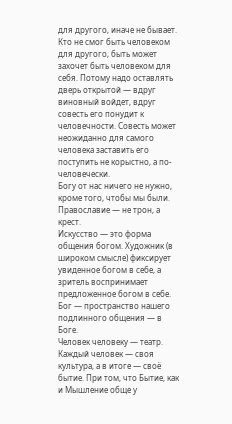для другого, иначе не бывает. Кто не смог быть человеком для другого, быть может захочет быть человеком для себя. Потому надо оставлять дверь открытой — вдруг виновный войдет, вдруг совесть его понудит к человечности. Совесть может неожиданно для самого человека заставить его поступить не корыстно, а по-человечески.
Богу от нас ничего не нужно, кроме того, чтобы мы были.
Православие — не трон, а крест.
Искусство — это форма общения богом. Художник (в широком смысле) фиксирует увиденное богом в себе, а зритель воспринимает предложенное богом в себе. Бог — пространство нашего подлинного общения — в Боге.
Человек человеку — театр.
Каждый человек — своя культура, а в итоге — своё бытие. При том, что Бытие, как и Мышление обще у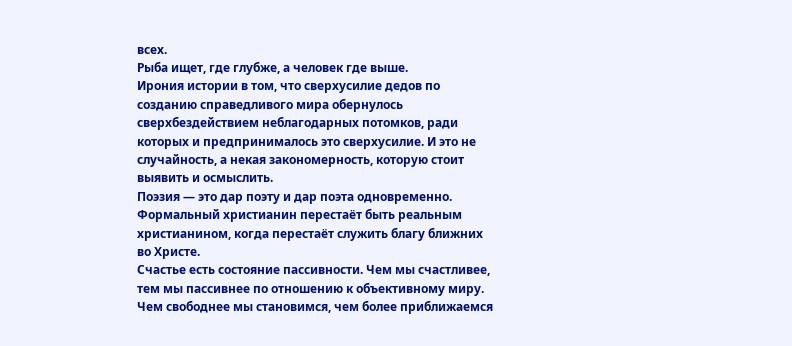всех.
Рыба ищет, где глубже, а человек где выше.
Ирония истории в том, что сверхусилие дедов по созданию справедливого мира обернулось сверхбездействием неблагодарных потомков, ради которых и предпринималось это сверхусилие. И это не случайность, а некая закономерность, которую стоит выявить и осмыслить.
Поэзия — это дар поэту и дар поэта одновременно.
Формальный христианин перестаёт быть реальным христианином, когда перестаёт служить благу ближних во Христе.
Счастье есть состояние пассивности. Чем мы счастливее, тем мы пассивнее по отношению к объективному миру. Чем свободнее мы становимся, чем более приближаемся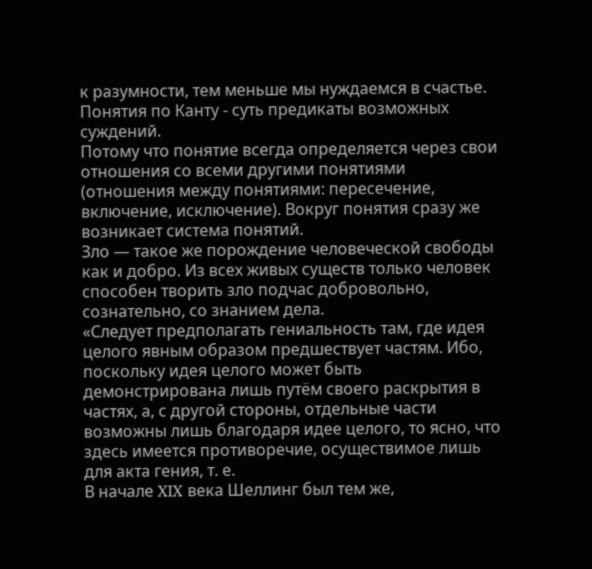к разумности, тем меньше мы нуждаемся в счастье.
Понятия по Канту - суть предикаты возможных суждений.
Потому что понятие всегда определяется через свои отношения со всеми другими понятиями (отношения между понятиями: пересечение, включение, исключение). Вокруг понятия сразу же возникает система понятий.
Зло — такое же порождение человеческой свободы как и добро. Из всех живых существ только человек способен творить зло подчас добровольно, сознательно, со знанием дела.
«Следует предполагать гениальность там, где идея целого явным образом предшествует частям. Ибо, поскольку идея целого может быть демонстрирована лишь путём своего раскрытия в частях, а, с другой стороны, отдельные части возможны лишь благодаря идее целого, то ясно, что здесь имеется противоречие, осуществимое лишь для акта гения, т. е.
В начале XIX века Шеллинг был тем же,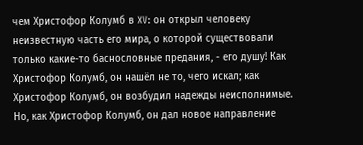чем Христофор Колумб в XV: он открыл человеку неизвестную часть его мира, о которой существовали только какие-то баснословные предания, - его душу! Как Христофор Колумб, он нашёл не то, чего искал; как Христофор Колумб, он возбудил надежды неисполнимые. Но, как Христофор Колумб, он дал новое направление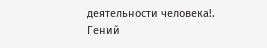деятельности человека!.
Гений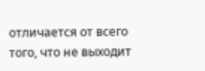отличается от всего того, что не выходит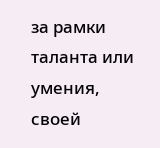за рамки таланта или умения, своей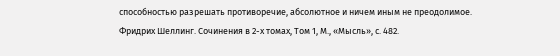способностью разрешать противоречие, абсолютное и ничем иным не преодолимое.
Фридрих Шеллинг. Сочинения в 2-х томах, Том 1, М., «Мысль», с. 482.